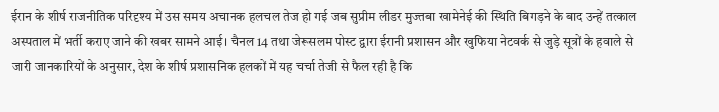ईरान के शीर्ष राजनीतिक परिदृश्य में उस समय अचानक हलचल तेज हो गई जब सुप्रीम लीडर मुज्तबा खामेनेई की स्थिति बिगड़ने के बाद उन्हें तत्काल अस्पताल में भर्ती कराए जाने की खबर सामने आई। चैनल 14 तथा जेरूसलम पोस्ट द्वारा ईरानी प्रशासन और खुफिया नेटवर्क से जुड़े सूत्रों के हवाले से जारी जानकारियों के अनुसार, देश के शीर्ष प्रशासनिक हलकों में यह चर्चा तेजी से फैल रही है कि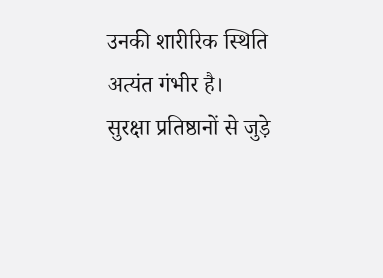उनकी शारीरिक स्थिति अत्यंत गंभीर है। सुरक्षा प्रतिष्ठानों से जुड़े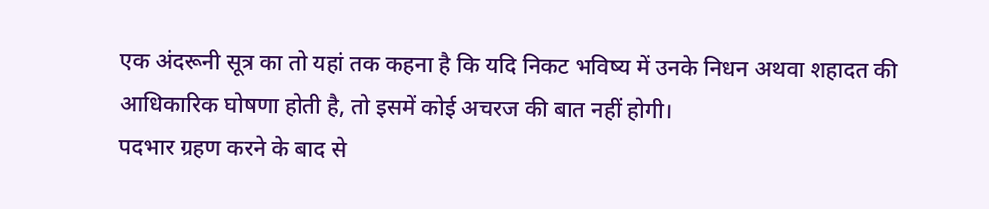एक अंदरूनी सूत्र का तो यहां तक कहना है कि यदि निकट भविष्य में उनके निधन अथवा शहादत की आधिकारिक घोषणा होती है, तो इसमें कोई अचरज की बात नहीं होगी।
पदभार ग्रहण करने के बाद से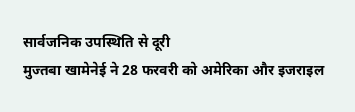सार्वजनिक उपस्थिति से दूरी
मुज्तबा खामेनेई ने 28 फरवरी को अमेरिका और इजराइल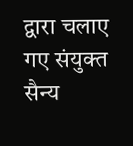द्वारा चलाए गए संयुक्त सैन्य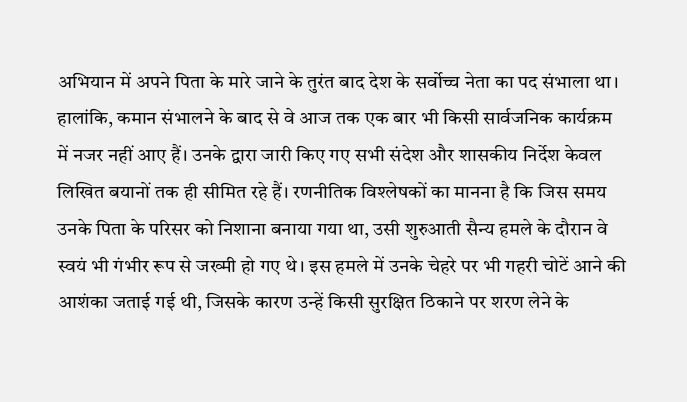अभियान में अपने पिता के मारे जाने के तुरंत बाद देश के सर्वोच्च नेता का पद संभाला था। हालांकि, कमान संभालने के बाद से वे आज तक एक बार भी किसी सार्वजनिक कार्यक्रम में नजर नहीं आए हैं। उनके द्वारा जारी किए गए सभी संदेश और शासकीय निर्देश केवल लिखित बयानों तक ही सीमित रहे हैं। रणनीतिक विश्लेषकों का मानना है कि जिस समय उनके पिता के परिसर को निशाना बनाया गया था, उसी शुरुआती सैन्य हमले के दौरान वे स्वयं भी गंभीर रूप से जख्मी हो गए थे। इस हमले में उनके चेहरे पर भी गहरी चोटें आने की आशंका जताई गई थी, जिसके कारण उन्हें किसी सुरक्षित ठिकाने पर शरण लेने के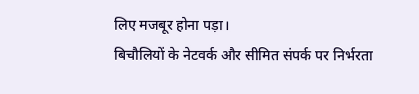लिए मजबूर होना पड़ा।
बिचौलियों के नेटवर्क और सीमित संपर्क पर निर्भरता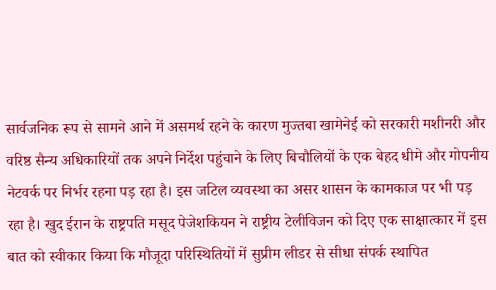सार्वजनिक रूप से सामने आने में असमर्थ रहने के कारण मुज्तबा खामेनेई को सरकारी मशीनरी और वरिष्ठ सैन्य अधिकारियों तक अपने निर्देश पहुंचाने के लिए बिचौलियों के एक बेहद धीमे और गोपनीय नेटवर्क पर निर्भर रहना पड़ रहा है। इस जटिल व्यवस्था का असर शासन के कामकाज पर भी पड़ रहा है। खुद ईरान के राष्ट्रपति मसूद पेजेशकियन ने राष्ट्रीय टेलीविजन को दिए एक साक्षात्कार में इस बात को स्वीकार किया कि मौजूदा परिस्थितियों में सुप्रीम लीडर से सीधा संपर्क स्थापित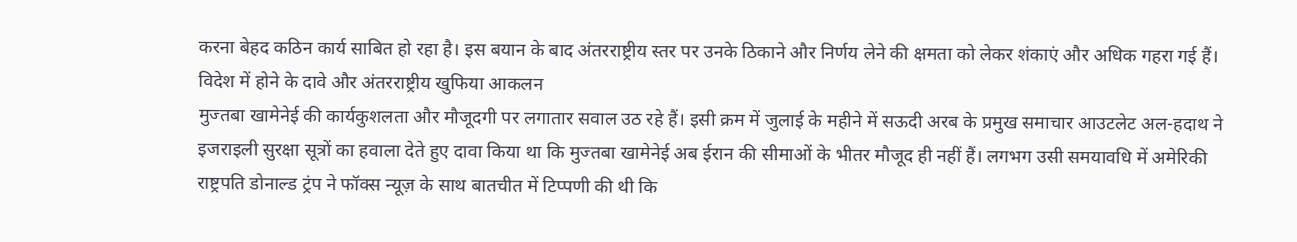करना बेहद कठिन कार्य साबित हो रहा है। इस बयान के बाद अंतरराष्ट्रीय स्तर पर उनके ठिकाने और निर्णय लेने की क्षमता को लेकर शंकाएं और अधिक गहरा गई हैं।
विदेश में होने के दावे और अंतरराष्ट्रीय खुफिया आकलन
मुज्तबा खामेनेई की कार्यकुशलता और मौजूदगी पर लगातार सवाल उठ रहे हैं। इसी क्रम में जुलाई के महीने में सऊदी अरब के प्रमुख समाचार आउटलेट अल-हदाथ ने इजराइली सुरक्षा सूत्रों का हवाला देते हुए दावा किया था कि मुज्तबा खामेनेई अब ईरान की सीमाओं के भीतर मौजूद ही नहीं हैं। लगभग उसी समयावधि में अमेरिकी राष्ट्रपति डोनाल्ड ट्रंप ने फॉक्स न्यूज़ के साथ बातचीत में टिप्पणी की थी कि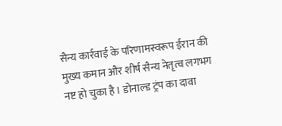सैन्य कार्रवाई के परिणामस्वरूप ईरान की मुख्य कमान और शीर्ष सैन्य नेतृत्व लगभग नष्ट हो चुका है। डोनाल्ड ट्रंप का दावा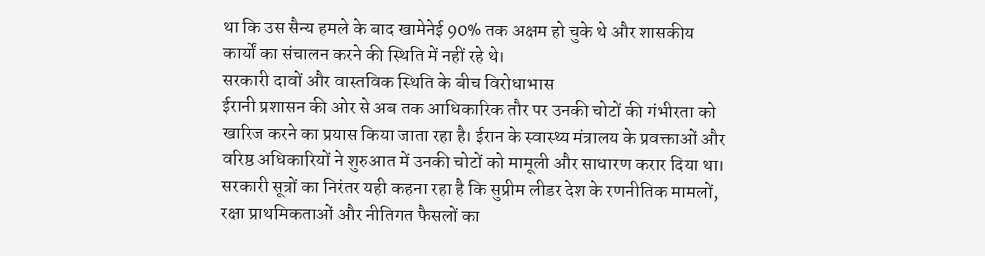था कि उस सैन्य हमले के बाद खामेनेई 90% तक अक्षम हो चुके थे और शासकीय कार्यों का संचालन करने की स्थिति में नहीं रहे थे।
सरकारी दावों और वास्तविक स्थिति के बीच विरोधाभास
ईरानी प्रशासन की ओर से अब तक आधिकारिक तौर पर उनकी चोटों की गंभीरता को खारिज करने का प्रयास किया जाता रहा है। ईरान के स्वास्थ्य मंत्रालय के प्रवक्ताओं और वरिष्ठ अधिकारियों ने शुरुआत में उनकी चोटों को मामूली और साधारण करार दिया था। सरकारी सूत्रों का निरंतर यही कहना रहा है कि सुप्रीम लीडर देश के रणनीतिक मामलों, रक्षा प्राथमिकताओं और नीतिगत फैसलों का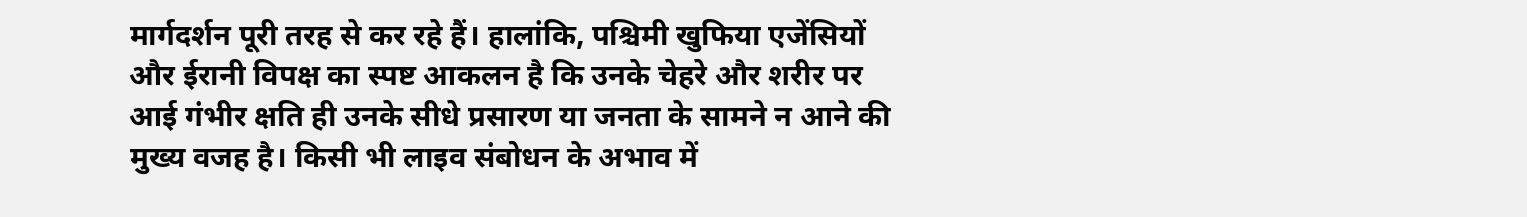मार्गदर्शन पूरी तरह से कर रहे हैं। हालांकि, पश्चिमी खुफिया एजेंसियों और ईरानी विपक्ष का स्पष्ट आकलन है कि उनके चेहरे और शरीर पर आई गंभीर क्षति ही उनके सीधे प्रसारण या जनता के सामने न आने की मुख्य वजह है। किसी भी लाइव संबोधन के अभाव में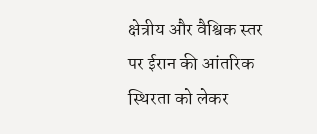क्षेत्रीय और वैश्विक स्तर पर ईरान की आंतरिक स्थिरता को लेकर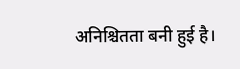अनिश्चितता बनी हुई है।